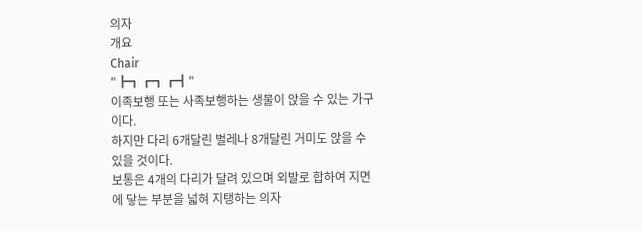의자
개요
Chair
"┣┓┏┓┏┫"
이족보행 또는 사족보행하는 생물이 앉을 수 있는 가구이다.
하지만 다리 6개달린 벌레나 8개달린 거미도 앉을 수 있을 것이다.
보통은 4개의 다리가 달려 있으며 외발로 합하여 지면에 닿는 부분을 넓혀 지탱하는 의자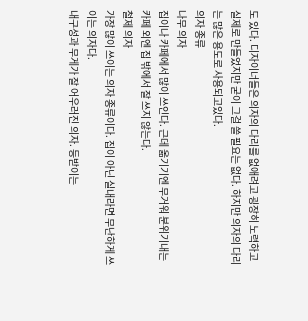도 있다. 디자이너들은 의자의 다리를 없애려고 굉장히 노력하고 실제로 만들었지만 굳이 그걸 쓸 필요는 없다. 하지만 의자의 다리는 많은 용도로 사용되고있다.
의자 종류
나무 의자
집이나 카페에서 많이 쓰인다. 근데 옮기기엔 무거워 분위기내는 카페 외엔 집 밖에서 잘 쓰지 않는다.
철제 의자
가장 많이 쓰이는 의자 종류이다. 집이 아닌 실내라면 무난하게 쓰이는 의자다.
내구성과 무게가 잘 어우러진 의자. 등받이는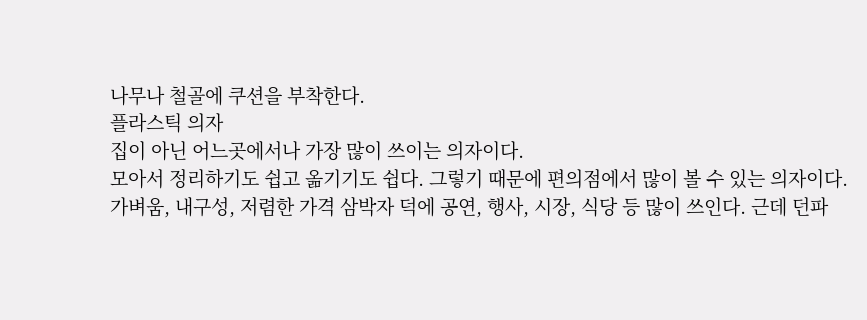나무나 철골에 쿠션을 부착한다.
플라스틱 의자
집이 아닌 어느곳에서나 가장 많이 쓰이는 의자이다.
모아서 정리하기도 쉽고 옮기기도 쉽다. 그렇기 때문에 편의점에서 많이 볼 수 있는 의자이다.
가벼움, 내구성, 저렴한 가격 삼박자 덕에 공연, 행사, 시장, 식당 등 많이 쓰인다. 근데 던파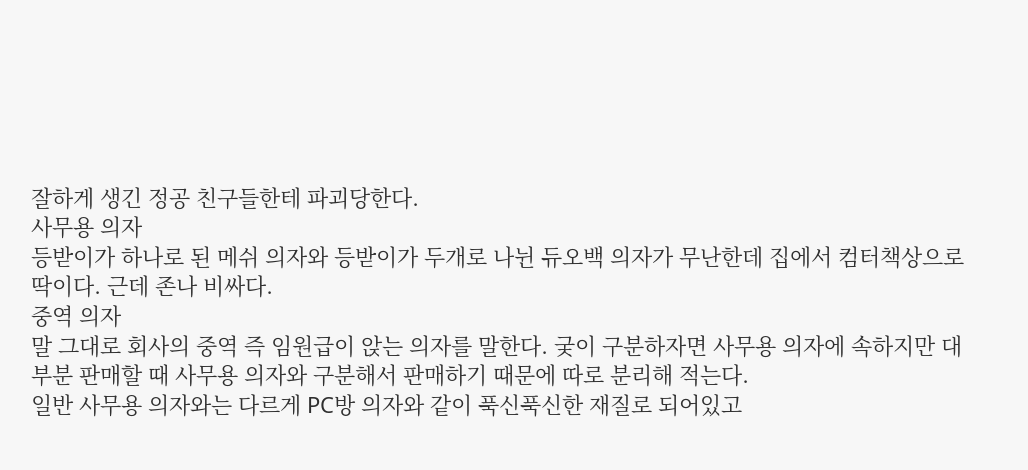잘하게 생긴 정공 친구들한테 파괴당한다.
사무용 의자
등받이가 하나로 된 메쉬 의자와 등받이가 두개로 나뉜 듀오백 의자가 무난한데 집에서 컴터책상으로 딱이다. 근데 존나 비싸다.
중역 의자
말 그대로 회사의 중역 즉 임원급이 앉는 의자를 말한다. 궂이 구분하자면 사무용 의자에 속하지만 대부분 판매할 때 사무용 의자와 구분해서 판매하기 때문에 따로 분리해 적는다.
일반 사무용 의자와는 다르게 PC방 의자와 같이 푹신푹신한 재질로 되어있고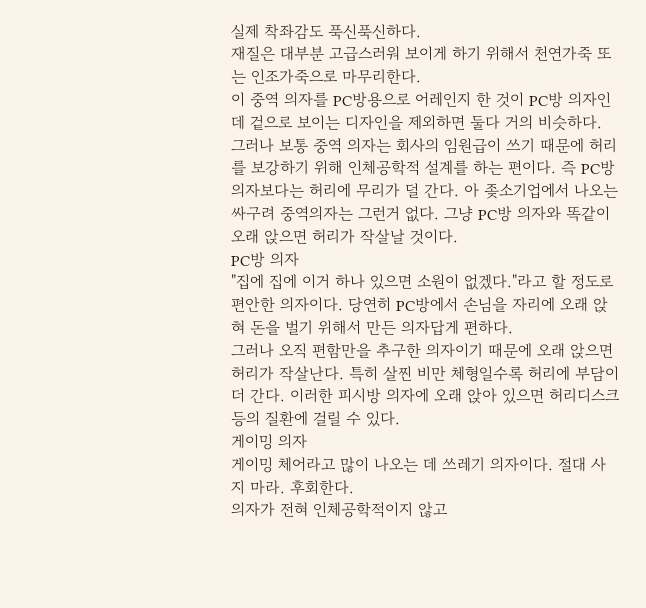실제 착좌감도 푹신푹신하다.
재질은 대부분 고급스러워 보이게 하기 위해서 천연가죽 또는 인조가죽으로 마무리한다.
이 중역 의자를 PC방용으로 어레인지 한 것이 PC방 의자인데 겉으로 보이는 디자인을 제외하면 둘다 거의 비슷하다. 그러나 보통 중역 의자는 회사의 임원급이 쓰기 때문에 허리를 보강하기 위해 인체공학적 설계를 하는 편이다. 즉 PC방 의자보다는 허리에 무리가 덜 간다. 아 좆소기업에서 나오는 싸구려 중역의자는 그런거 없다. 그냥 PC방 의자와 똑같이 오래 앉으면 허리가 작살날 것이다.
PC방 의자
"집에 집에 이거 하나 있으면 소원이 없겠다."라고 할 정도로 편안한 의자이다. 당연히 PC방에서 손님을 자리에 오래 앉혀 돈을 벌기 위해서 만든 의자답게 편하다.
그러나 오직 편함만을 추구한 의자이기 때문에 오래 앉으면 허리가 작살난다. 특히 살찐 비만 체형일수록 허리에 부담이 더 간다. 이러한 피시방 의자에 오래 앉아 있으면 허리디스크 등의 질환에 걸릴 수 있다.
게이밍 의자
게이밍 체어라고 많이 나오는 데 쓰레기 의자이다. 절대 사지 마라. 후회한다.
의자가 전혀 인체공학적이지 않고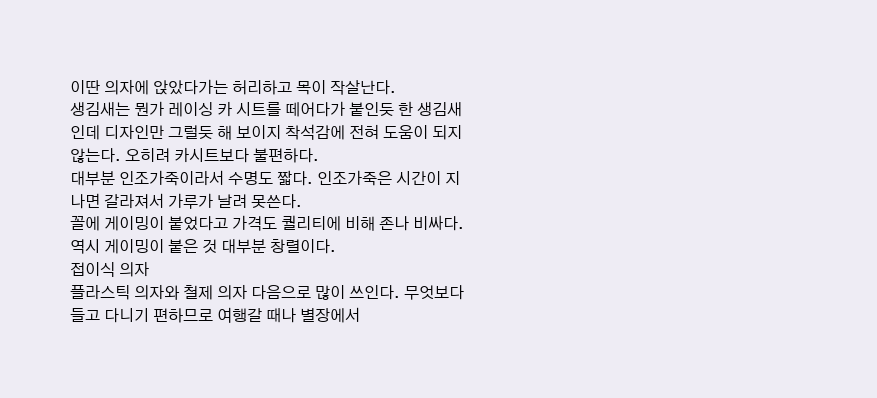이딴 의자에 앉았다가는 허리하고 목이 작살난다.
생김새는 뭔가 레이싱 카 시트를 떼어다가 붙인듯 한 생김새인데 디자인만 그럴듯 해 보이지 착석감에 전혀 도움이 되지 않는다. 오히려 카시트보다 불편하다.
대부분 인조가죽이라서 수명도 짧다. 인조가죽은 시간이 지나면 갈라져서 가루가 날려 못쓴다.
꼴에 게이밍이 붙었다고 가격도 퀄리티에 비해 존나 비싸다. 역시 게이밍이 붙은 것 대부분 창렬이다.
접이식 의자
플라스틱 의자와 철제 의자 다음으로 많이 쓰인다. 무엇보다 들고 다니기 편하므로 여행갈 때나 별장에서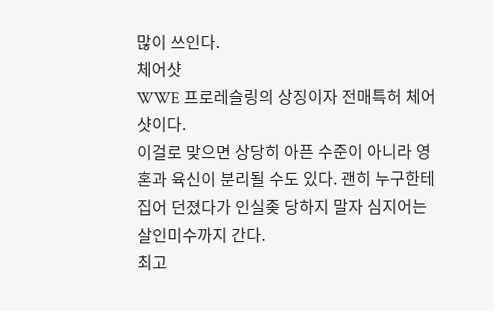많이 쓰인다.
체어샷
WWE 프로레슬링의 상징이자 전매특허 체어샷이다.
이걸로 맞으면 상당히 아픈 수준이 아니라 영혼과 육신이 분리될 수도 있다. 괜히 누구한테 집어 던졌다가 인실좆 당하지 말자 심지어는 살인미수까지 간다.
최고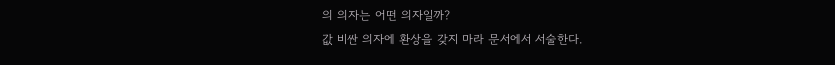의 의자는 어떤 의자일까?
값 비싼 의자에 환상을 갖지 마라 문서에서 서술한다.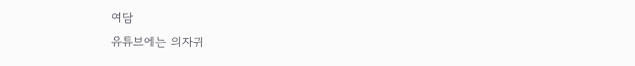여담
유튜브에는 의자귀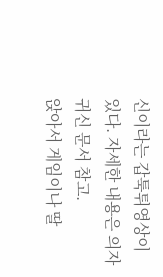신이라는 갑툭튀영상이 있다. 자세한 내용은 의자귀신 문서 참고.
앉아서 게임이나 딸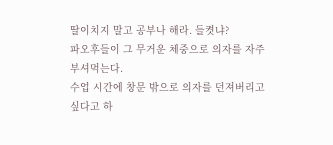딸이치지 말고 공부나 해라. 들켯냐?
파오후들이 그 무거운 체중으로 의자를 자주 부셔먹는다.
수업 시간에 창문 밖으로 의자를 던져버리고 싶다고 하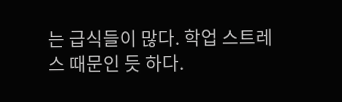는 급식들이 많다. 학업 스트레스 때문인 듯 하다.